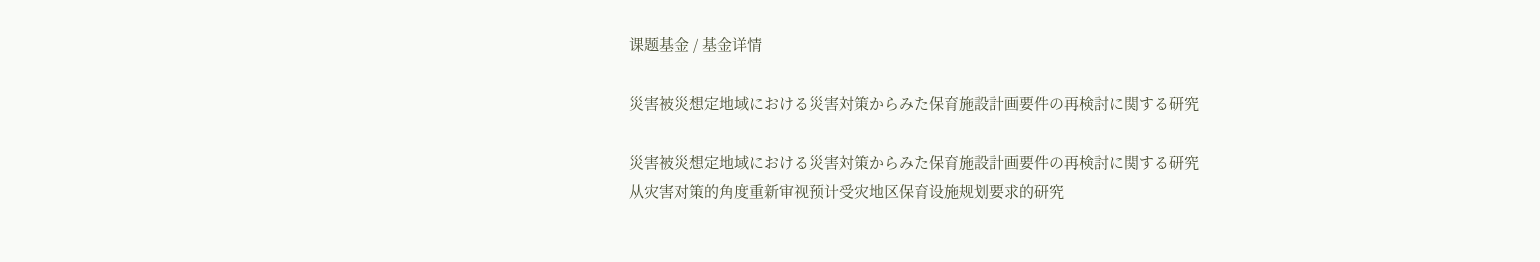课题基金 / 基金详情

災害被災想定地域における災害対策からみた保育施設計画要件の再検討に関する研究

災害被災想定地域における災害対策からみた保育施設計画要件の再検討に関する研究
从灾害对策的角度重新审视预计受灾地区保育设施规划要求的研究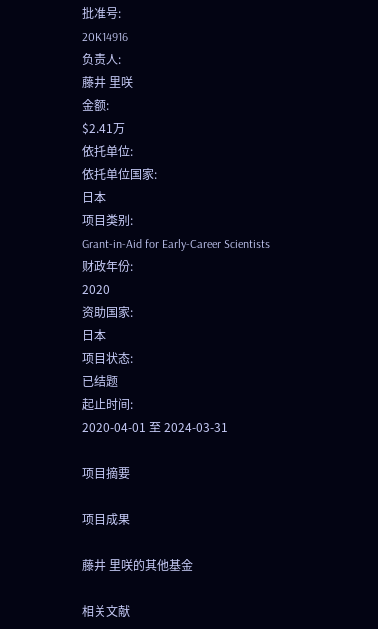批准号:
20K14916
负责人:
藤井 里咲
金额:
$2.41万
依托单位:
依托单位国家:
日本
项目类别:
Grant-in-Aid for Early-Career Scientists
财政年份:
2020
资助国家:
日本
项目状态:
已结题
起止时间:
2020-04-01 至 2024-03-31

项目摘要

项目成果

藤井 里咲的其他基金

相关文献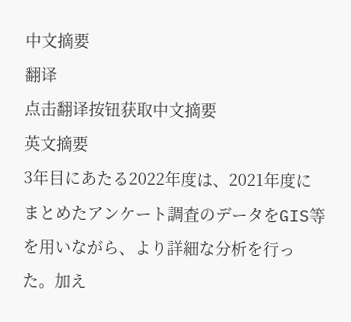中文摘要
翻译
点击翻译按钮获取中文摘要
英文摘要
3年目にあたる2022年度は、2021年度にまとめたアンケート調査のデータをGIS等を用いながら、より詳細な分析を行った。加え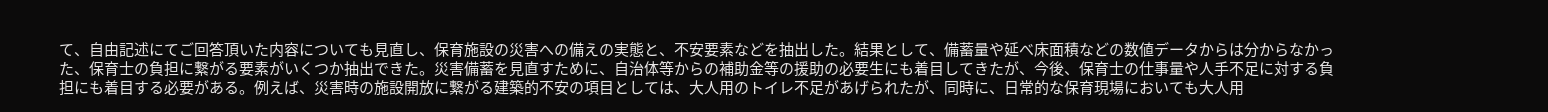て、自由記述にてご回答頂いた内容についても見直し、保育施設の災害への備えの実態と、不安要素などを抽出した。結果として、備蓄量や延べ床面積などの数値データからは分からなかった、保育士の負担に繋がる要素がいくつか抽出できた。災害備蓄を見直すために、自治体等からの補助金等の援助の必要生にも着目してきたが、今後、保育士の仕事量や人手不足に対する負担にも着目する必要がある。例えば、災害時の施設開放に繋がる建築的不安の項目としては、大人用のトイレ不足があげられたが、同時に、日常的な保育現場においても大人用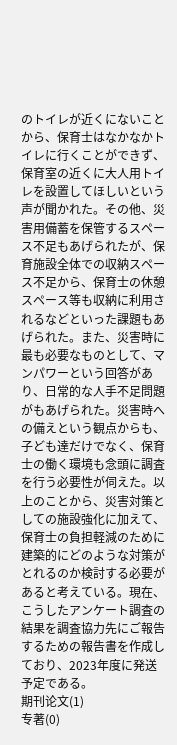のトイレが近くにないことから、保育士はなかなかトイレに行くことができず、保育室の近くに大人用トイレを設置してほしいという声が聞かれた。その他、災害用備蓄を保管するスペース不足もあげられたが、保育施設全体での収納スペース不足から、保育士の休憩スペース等も収納に利用されるなどといった課題もあげられた。また、災害時に最も必要なものとして、マンパワーという回答があり、日常的な人手不足問題がもあげられた。災害時への備えという観点からも、子ども達だけでなく、保育士の働く環境も念頭に調査を行う必要性が伺えた。以上のことから、災害対策としての施設強化に加えて、保育士の負担軽減のために建築的にどのような対策がとれるのか検討する必要があると考えている。現在、こうしたアンケート調査の結果を調査協力先にご報告するための報告書を作成しており、2023年度に発送予定である。
期刊论文(1)
专著(0)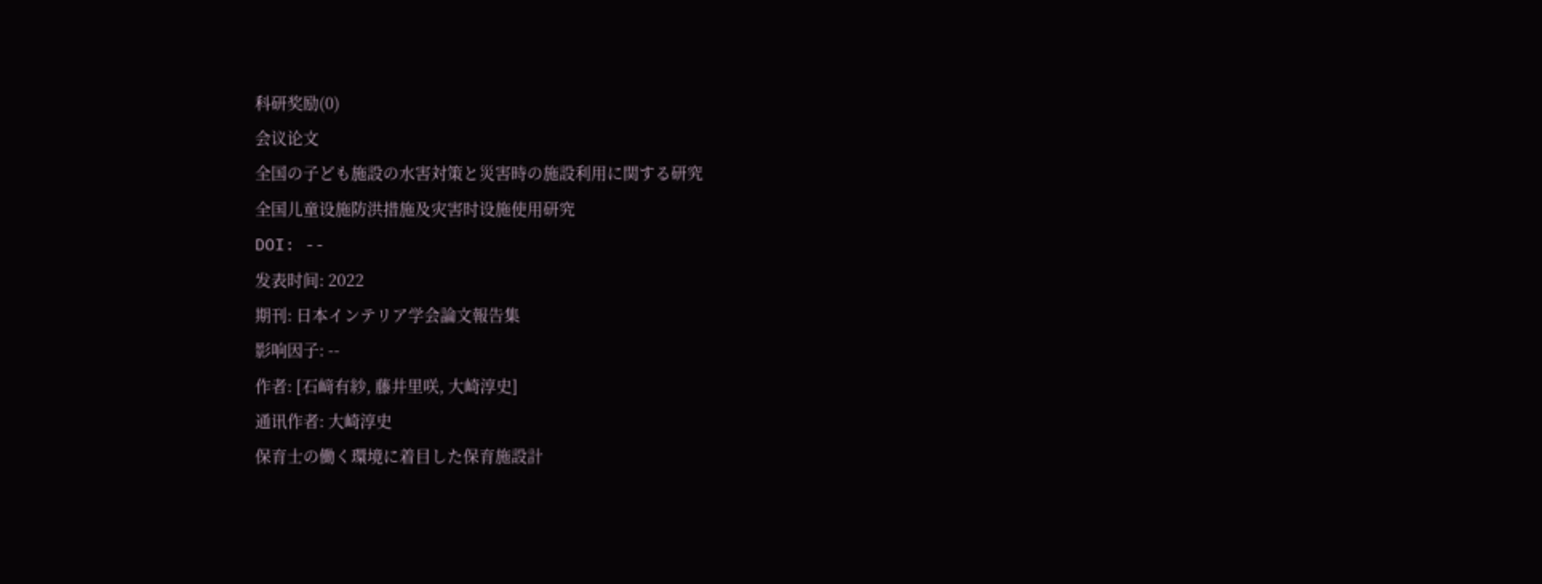科研奖励(0)
会议论文
全国の子ども施設の水害対策と災害時の施設利用に関する研究
全国儿童设施防洪措施及灾害时设施使用研究
DOI: --
发表时间: 2022
期刊: 日本インテリア学会論文報告集
影响因子: --
作者: [石﨑有紗, 藤井里咲, 大崎淳史]
通讯作者: 大崎淳史
保育士の働く環境に着目した保育施設計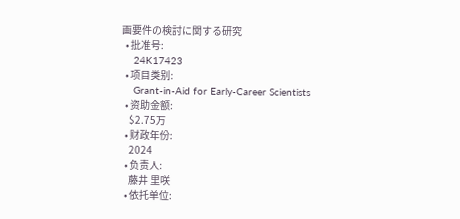画要件の検討に関する研究
  • 批准号:
    24K17423
  • 项目类别:
    Grant-in-Aid for Early-Career Scientists
  • 资助金额:
    $2.75万
  • 财政年份:
    2024
  • 负责人:
    藤井 里咲
  • 依托单位: